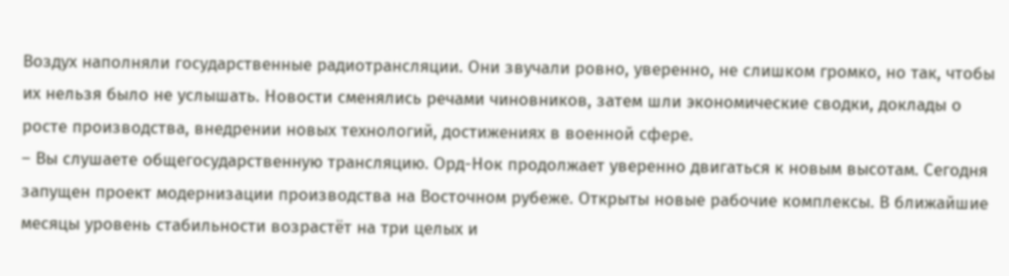Воздух наполняли государственные радиотрансляции. Они звучали ровно, уверенно, не слишком громко, но так, чтобы их нельзя было не услышать. Новости сменялись речами чиновников, затем шли экономические сводки, доклады о росте производства, внедрении новых технологий, достижениях в военной сфере.
– Вы слушаете общегосударственную трансляцию. Орд-Нок продолжает уверенно двигаться к новым высотам. Сегодня запущен проект модернизации производства на Восточном рубеже. Открыты новые рабочие комплексы. В ближайшие месяцы уровень стабильности возрастёт на три целых и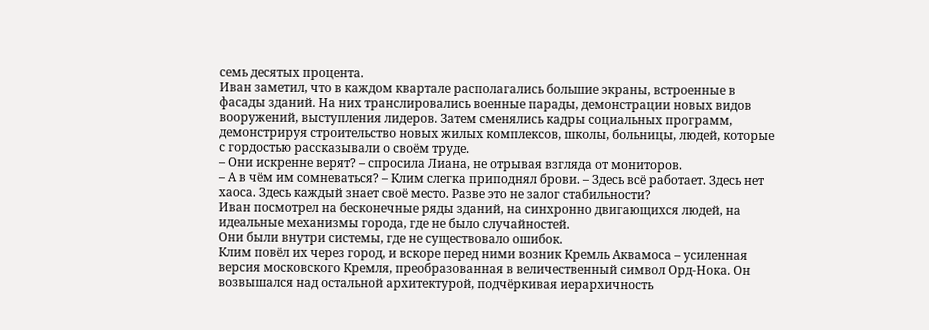семь десятых процента.
Иван заметил, что в каждом квартале располагались большие экраны, встроенные в фасады зданий. На них транслировались военные парады, демонстрации новых видов вооружений, выступления лидеров. Затем сменялись кадры социальных программ, демонстрируя строительство новых жилых комплексов, школы, больницы, людей, которые с гордостью рассказывали о своём труде.
– Они искренне верят? – спросила Лиана, не отрывая взгляда от мониторов.
– А в чём им сомневаться? – Клим слегка приподнял брови. – Здесь всё работает. Здесь нет хаоса. Здесь каждый знает своё место. Разве это не залог стабильности?
Иван посмотрел на бесконечные ряды зданий, на синхронно двигающихся людей, на идеальные механизмы города, где не было случайностей.
Они были внутри системы, где не существовало ошибок.
Клим повёл их через город, и вскоре перед ними возник Кремль Аквамоса – усиленная версия московского Кремля, преобразованная в величественный символ Орд-Нока. Он возвышался над остальной архитектурой, подчёркивая иерархичность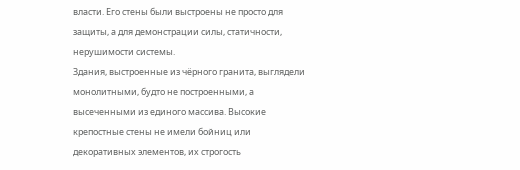власти. Его стены были выстроены не просто для защиты, а для демонстрации силы, статичности, нерушимости системы.
Здания, выстроенные из чёрного гранита, выглядели монолитными, будто не построенными, а высеченными из единого массива. Высокие крепостные стены не имели бойниц или декоративных элементов, их строгость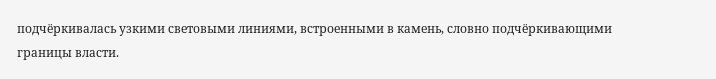подчёркивалась узкими световыми линиями, встроенными в камень, словно подчёркивающими границы власти.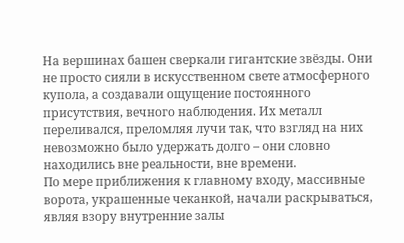На вершинах башен сверкали гигантские звёзды. Они не просто сияли в искусственном свете атмосферного купола, а создавали ощущение постоянного присутствия, вечного наблюдения. Их металл переливался, преломляя лучи так, что взгляд на них невозможно было удержать долго – они словно находились вне реальности, вне времени.
По мере приближения к главному входу, массивные ворота, украшенные чеканкой, начали раскрываться, являя взору внутренние залы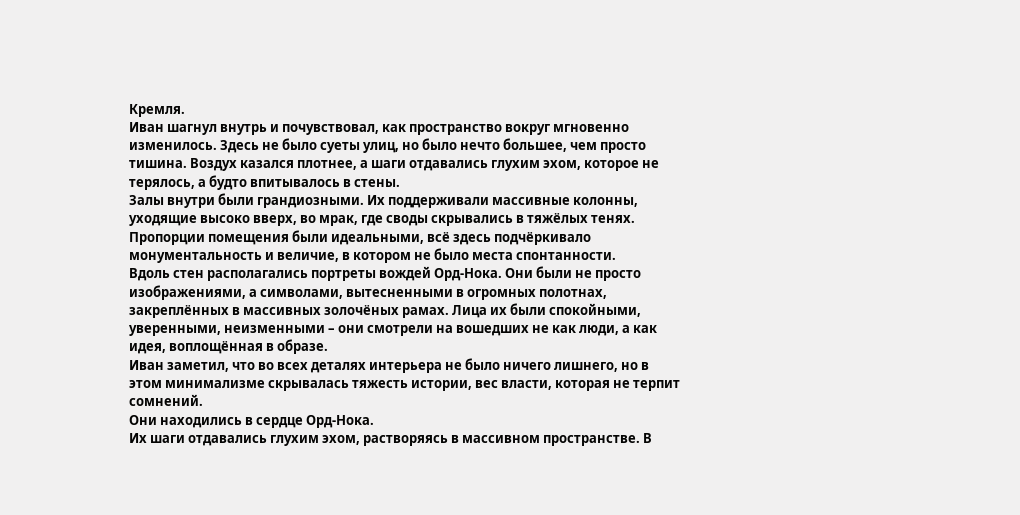Кремля.
Иван шагнул внутрь и почувствовал, как пространство вокруг мгновенно изменилось. Здесь не было суеты улиц, но было нечто большее, чем просто тишина. Воздух казался плотнее, а шаги отдавались глухим эхом, которое не терялось, а будто впитывалось в стены.
Залы внутри были грандиозными. Их поддерживали массивные колонны, уходящие высоко вверх, во мрак, где своды скрывались в тяжёлых тенях. Пропорции помещения были идеальными, всё здесь подчёркивало монументальность и величие, в котором не было места спонтанности.
Вдоль стен располагались портреты вождей Орд-Нока. Они были не просто изображениями, а символами, вытесненными в огромных полотнах, закреплённых в массивных золочёных рамах. Лица их были спокойными, уверенными, неизменными – они смотрели на вошедших не как люди, а как идея, воплощённая в образе.
Иван заметил, что во всех деталях интерьера не было ничего лишнего, но в этом минимализме скрывалась тяжесть истории, вес власти, которая не терпит сомнений.
Они находились в сердце Орд-Нока.
Их шаги отдавались глухим эхом, растворяясь в массивном пространстве. В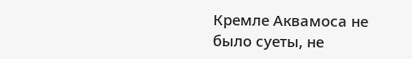Кремле Аквамоса не было суеты, не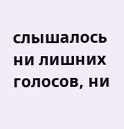слышалось ни лишних голосов, ни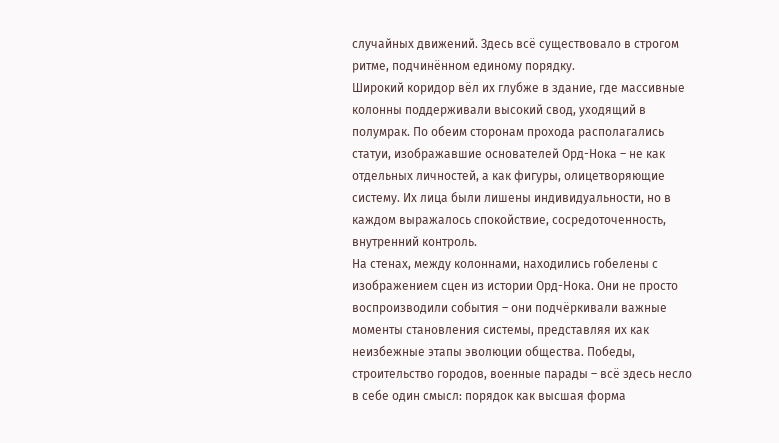случайных движений. Здесь всё существовало в строгом ритме, подчинённом единому порядку.
Широкий коридор вёл их глубже в здание, где массивные колонны поддерживали высокий свод, уходящий в полумрак. По обеим сторонам прохода располагались статуи, изображавшие основателей Орд-Нока – не как отдельных личностей, а как фигуры, олицетворяющие систему. Их лица были лишены индивидуальности, но в каждом выражалось спокойствие, сосредоточенность, внутренний контроль.
На стенах, между колоннами, находились гобелены с изображением сцен из истории Орд-Нока. Они не просто воспроизводили события – они подчёркивали важные моменты становления системы, представляя их как неизбежные этапы эволюции общества. Победы, строительство городов, военные парады – всё здесь несло в себе один смысл: порядок как высшая форма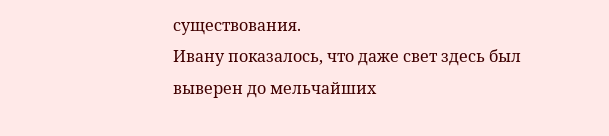существования.
Ивану показалось, что даже свет здесь был выверен до мельчайших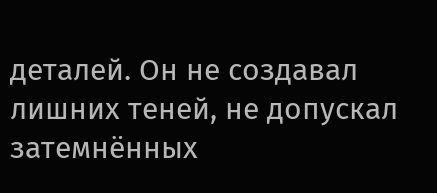деталей. Он не создавал лишних теней, не допускал затемнённых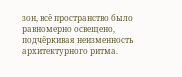зон, всё пространство было равномерно освещено, подчёркивая неизменность архитектурного ритма.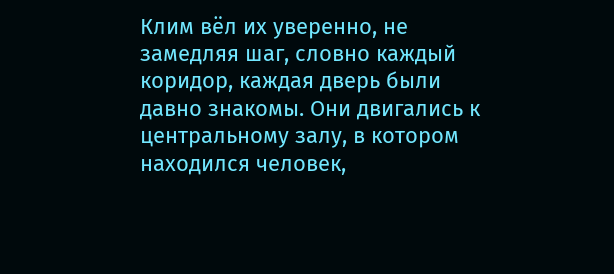Клим вёл их уверенно, не замедляя шаг, словно каждый коридор, каждая дверь были давно знакомы. Они двигались к центральному залу, в котором находился человек,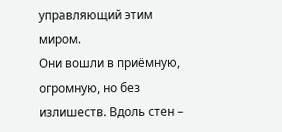управляющий этим миром.
Они вошли в приёмную, огромную, но без излишеств. Вдоль стен –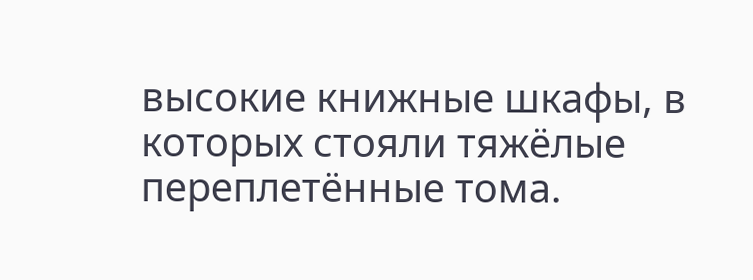высокие книжные шкафы, в которых стояли тяжёлые переплетённые тома.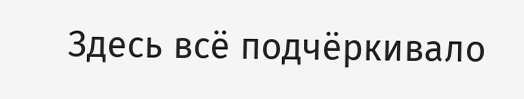Здесь всё подчёркивало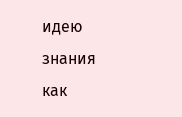идею знания как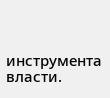инструмента власти.